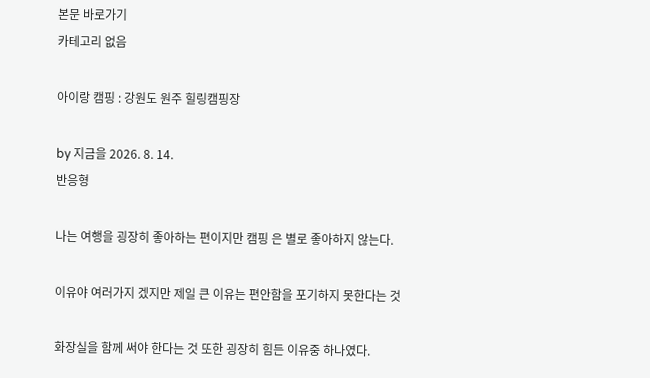본문 바로가기
카테고리 없음

아이랑 캠핑 : 강원도 원주 힐링캠핑장

by 지금을 2026. 8. 14.
반응형

나는 여행을 굉장히 좋아하는 편이지만 캠핑 은 별로 좋아하지 않는다.

이유야 여러가지 겠지만 제일 큰 이유는 편안함을 포기하지 못한다는 것

화장실을 함께 써야 한다는 것 또한 굉장히 힘든 이유중 하나였다.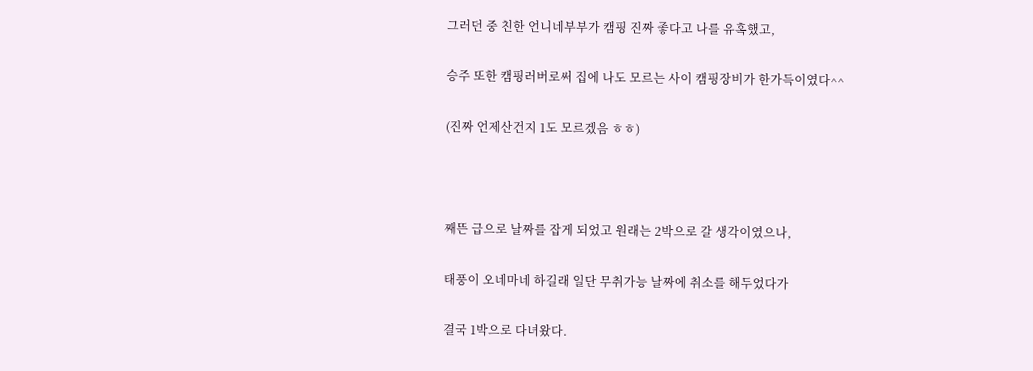그러던 중 친한 언니네부부가 캠핑 진짜 좋다고 나를 유혹했고,

승주 또한 캠핑러버로써 집에 나도 모르는 사이 캠핑장비가 한가득이였다^^

(진짜 언제산건지 1도 모르겠음 ㅎㅎ)



째뜬 급으로 날짜를 잡게 되었고 원래는 2박으로 갈 생각이였으나,

태풍이 오네마네 하길래 일단 무취가능 날짜에 취소를 해두었다가

결국 1박으로 다녀왔다.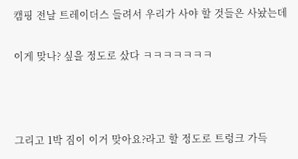캠핑 전날 트레이더스 들려서 우리가 사야 할 것들은 사놨는데

이게 맞나? 싶을 정도로 샀다 ㅋㅋㅋㅋㅋㅋㅋ



그리고 1박 짐이 이거 맞아요?라고 할 정도로 트렁크 가득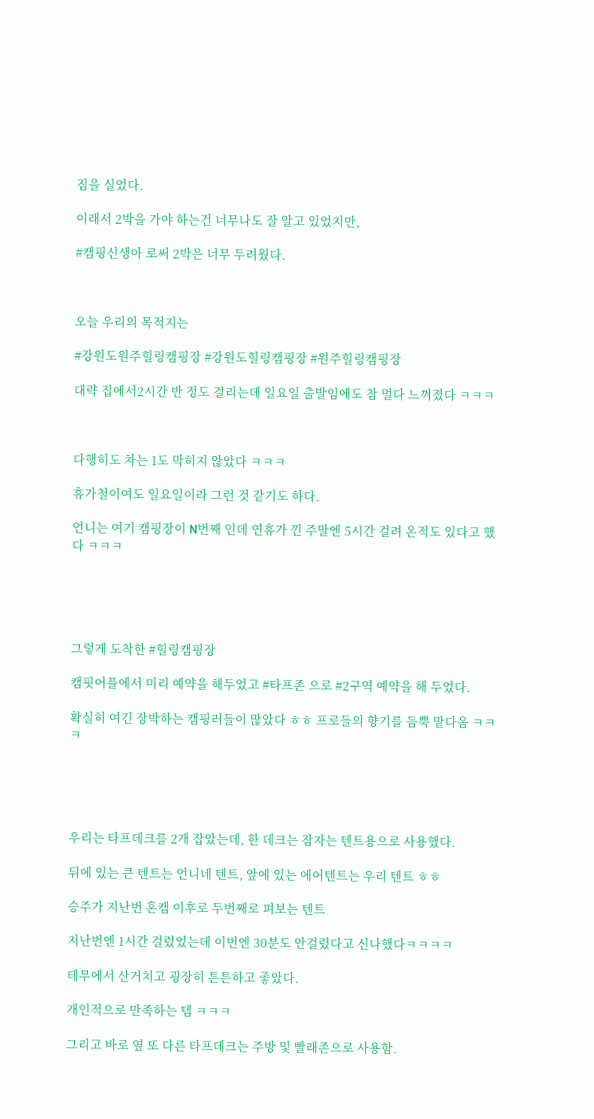짐을 실었다.

이래서 2박을 가야 하는건 너무나도 잘 알고 있었지만,

#캠핑신생아 로써 2박은 너무 두려웠다.



오늘 우리의 목적지는

#강원도원주힐링캠핑장 #강원도힐링캠핑장 #원주힐링캠핑장

대략 집에서2시간 반 정도 걸리는데 일요일 출발임에도 참 멀다 느껴졌다 ㅋㅋㅋ



다행히도 차는 1도 막히지 않았다 ㅋㅋㅋ

휴가철이여도 일요일이라 그런 것 같기도 하다.

언니는 여기 캠핑장이 N번째 인데 연휴가 낀 주말엔 5시간 걸려 온적도 있다고 했다 ㅋㅋㅋ





그렇게 도착한 #힐링캠핑장

캠핏어플에서 미리 예약을 해두었고 #타프존 으로 #2구역 예약을 해 두었다.

확실히 여긴 장박하는 캠핑러들이 많았다 ㅎㅎ 프로들의 향기를 듬뿍 맡다옴 ㅋㅋㅋ





우리는 타프데크를 2개 잡았는데, 한 데크는 잠자는 텐트용으로 사용했다.

뒤에 있는 큰 텐트는 언니네 텐트, 앞에 있는 에어텐트는 우리 텐트 ㅎㅎ

승주가 지난번 혼캠 이후로 두번째로 펴보는 텐트

지난번엔 1시간 걸렸었는데 이번엔 30분도 안걸렸다고 신나했다ㅋㅋㅋㅋ

테무에서 산거치고 굉장히 튼튼하고 좋았다.

개인적으로 만족하는 템 ㅋㅋㅋ

그리고 바로 옆 또 다른 타프데크는 주방 및 빨래존으로 사용함.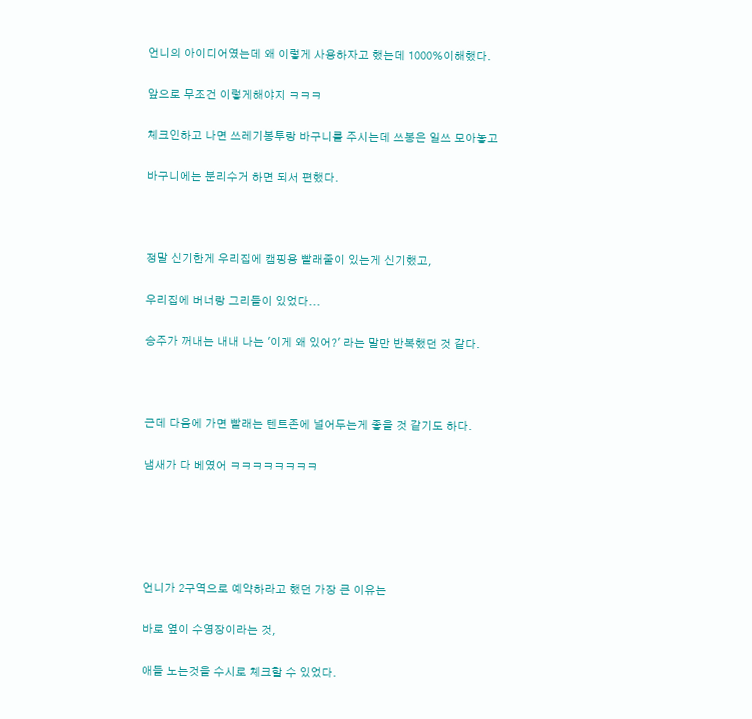언니의 아이디어였는데 왜 이렇게 사용하자고 했는데 1000%이해했다.

앞으로 무조건 이렇게해야지 ㅋㅋㅋ

체크인하고 나면 쓰레기봉투랑 바구니를 주시는데 쓰봉은 일쓰 모아놓고

바구니에는 분리수거 하면 되서 편했다.



정말 신기한게 우리집에 캠핑용 빨래줄이 있는게 신기했고,

우리집에 버너랑 그리들이 있었다...

승주가 꺼내는 내내 나는 '이게 왜 있어?' 라는 말만 반복했던 것 같다.



근데 다음에 가면 빨래는 텐트존에 널어두는게 좋을 것 같기도 하다.

냄새가 다 베였어 ㅋㅋㅋㅋㅋㅋㅋㅋ





언니가 2구역으로 예약하라고 했던 가장 큰 이유는

바로 옆이 수영장이라는 것,

애들 노는것을 수시로 체크할 수 있었다.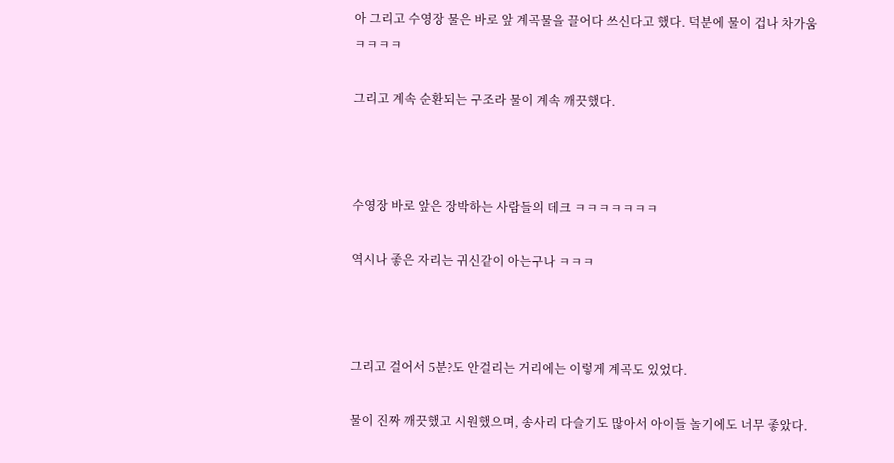아 그리고 수영장 물은 바로 앞 계곡물을 끌어다 쓰신다고 했다. 덕분에 물이 겁나 차가움 ㅋㅋㅋㅋ

그리고 계속 순환되는 구조라 물이 계속 깨끗했다.



수영장 바로 앞은 장박하는 사람들의 데크 ㅋㅋㅋㅋㅋㅋㅋ

역시나 좋은 자리는 귀신같이 아는구나 ㅋㅋㅋ



그리고 걸어서 5분?도 안걸리는 거리에는 이렇게 계곡도 있었다.

물이 진짜 깨끗했고 시원했으며, 송사리 다슬기도 많아서 아이들 놀기에도 너무 좋았다.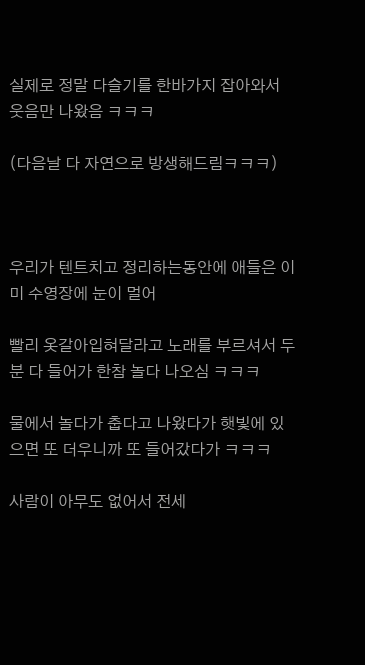실제로 정말 다슬기를 한바가지 잡아와서 웃음만 나왔음 ㅋㅋㅋ

(다음날 다 자연으로 방생해드림ㅋㅋㅋ)



우리가 텐트치고 정리하는동안에 애들은 이미 수영장에 눈이 멀어

빨리 옷갈아입혀달라고 노래를 부르셔서 두분 다 들어가 한참 놀다 나오심 ㅋㅋㅋ

물에서 놀다가 춥다고 나왔다가 햇빛에 있으면 또 더우니까 또 들어갔다가 ㅋㅋㅋ

사람이 아무도 없어서 전세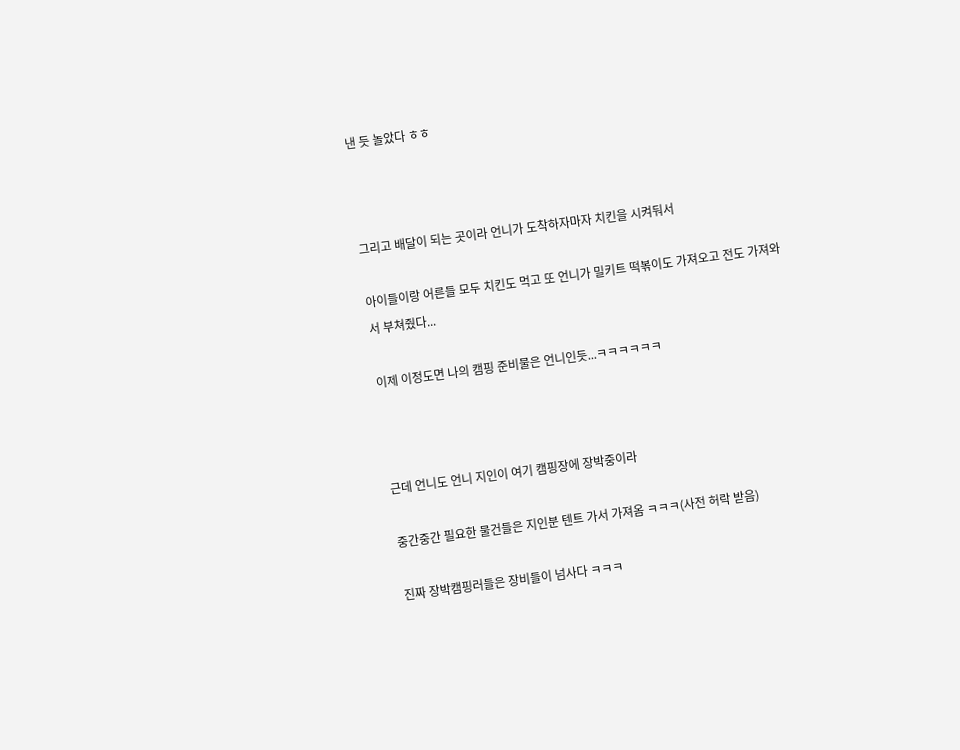낸 듯 놀았다 ㅎㅎ



그리고 배달이 되는 곳이라 언니가 도착하자마자 치킨을 시켜둬서

아이들이랑 어른들 모두 치킨도 먹고 또 언니가 밀키트 떡볶이도 가져오고 전도 가져와서 부쳐줬다...

이제 이정도면 나의 캠핑 준비물은 언니인듯...ㅋㅋㅋㅋㅋㅋ



근데 언니도 언니 지인이 여기 캠핑장에 장박중이라

중간중간 필요한 물건들은 지인분 텐트 가서 가져옴 ㅋㅋㅋ(사전 허락 받음)

진짜 장박캠핑러들은 장비들이 넘사다 ㅋㅋㅋ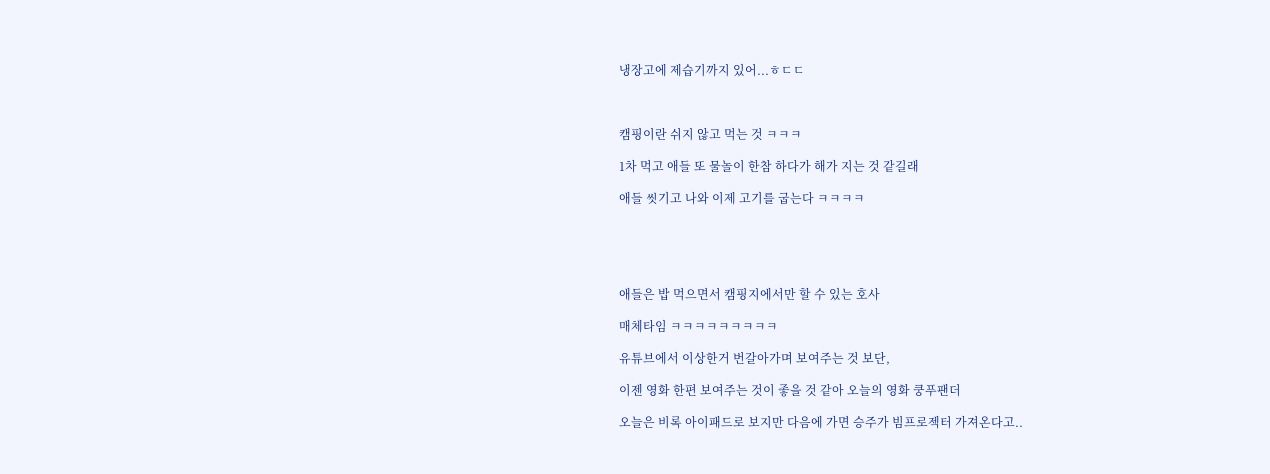냉장고에 제습기까지 있어...ㅎㄷㄷ



캠핑이란 쉬지 않고 먹는 것 ㅋㅋㅋ

1차 먹고 애들 또 물놀이 한참 하다가 해가 지는 것 같길래

애들 씻기고 나와 이제 고기를 굽는다 ㅋㅋㅋㅋ





애들은 밥 먹으면서 캠핑지에서만 할 수 있는 호사

매체타임 ㅋㅋㅋㅋㅋㅋㅋㅋㅋ

유튜브에서 이상한거 번갈아가며 보여주는 것 보단,

이젠 영화 한편 보여주는 것이 좋을 것 같아 오늘의 영화 쿵푸팬더

오늘은 비록 아이패드로 보지만 다음에 가면 승주가 빔프로젝터 가져온다고..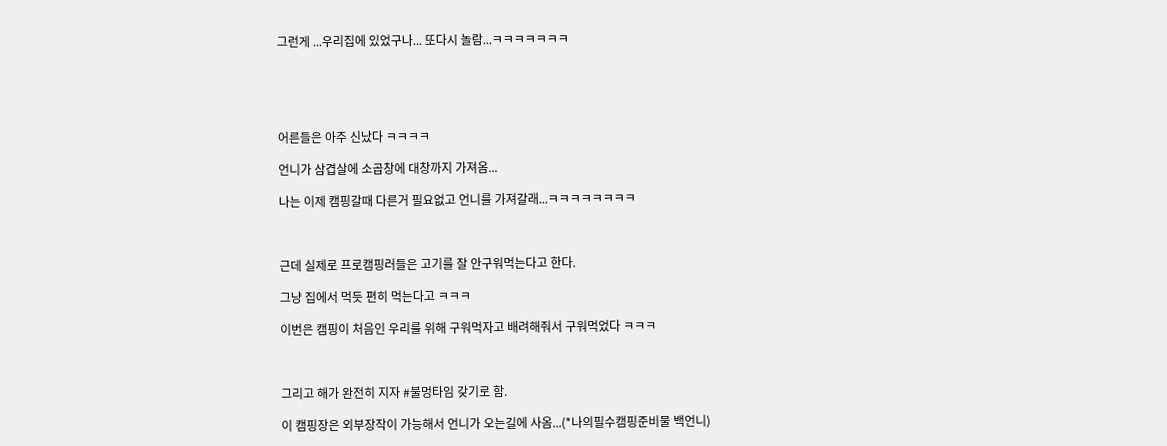그런게 ...우리집에 있었구나... 또다시 놀람...ㅋㅋㅋㅋㅋㅋㅋ





어른들은 아주 신났다 ㅋㅋㅋㅋ

언니가 삼겹살에 소곱창에 대창까지 가져옴...

나는 이제 캠핑갈때 다른거 필요없고 언니를 가져갈래...ㅋㅋㅋㅋㅋㅋㅋㅋ



근데 실제로 프로캠핑러들은 고기를 잘 안구워먹는다고 한다.

그냥 집에서 먹듯 편히 먹는다고 ㅋㅋㅋ

이번은 캠핑이 처음인 우리를 위해 구워먹자고 배려해줘서 구워먹었다 ㅋㅋㅋ



그리고 해가 완전히 지자 #불멍타임 갖기로 함.

이 캠핑장은 외부장작이 가능해서 언니가 오는길에 사옴...(*나의필수캠핑준비물 백언니)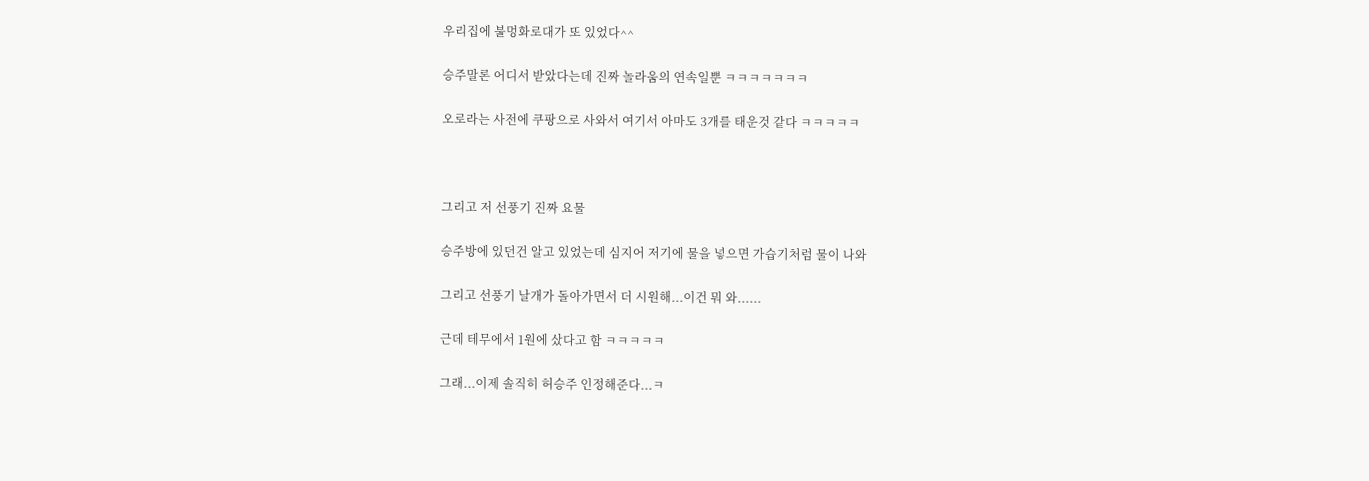우리집에 불멍화로대가 또 있었다^^

승주말론 어디서 받았다는데 진짜 놀라움의 연속일뿐 ㅋㅋㅋㅋㅋㅋㅋ

오로라는 사전에 쿠팡으로 사와서 여기서 아마도 3개를 태운것 같다 ㅋㅋㅋㅋㅋ



그리고 저 선풍기 진짜 요물

승주방에 있던건 알고 있었는데 심지어 저기에 물을 넣으면 가습기처럼 물이 나와

그리고 선풍기 날개가 돌아가면서 더 시원해...이건 뭐 와......

근데 테무에서 1원에 샀다고 함 ㅋㅋㅋㅋㅋ

그래...이제 솔직히 허승주 인정해준다...ㅋ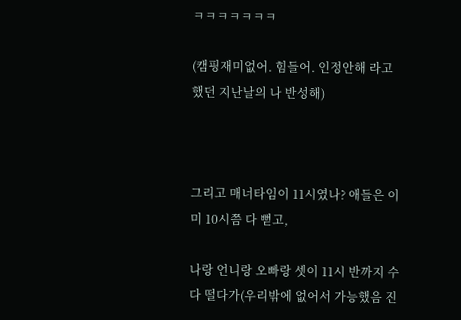ㅋㅋㅋㅋㅋㅋㅋ

(캠핑재미없어. 힘들어. 인정안해 라고 했던 지난날의 나 반성해)



그리고 매너타임이 11시였나? 애들은 이미 10시쯤 다 뻗고,

나랑 언니랑 오빠랑 셋이 11시 반까지 수다 떨다가(우리밖에 없어서 가능했음 진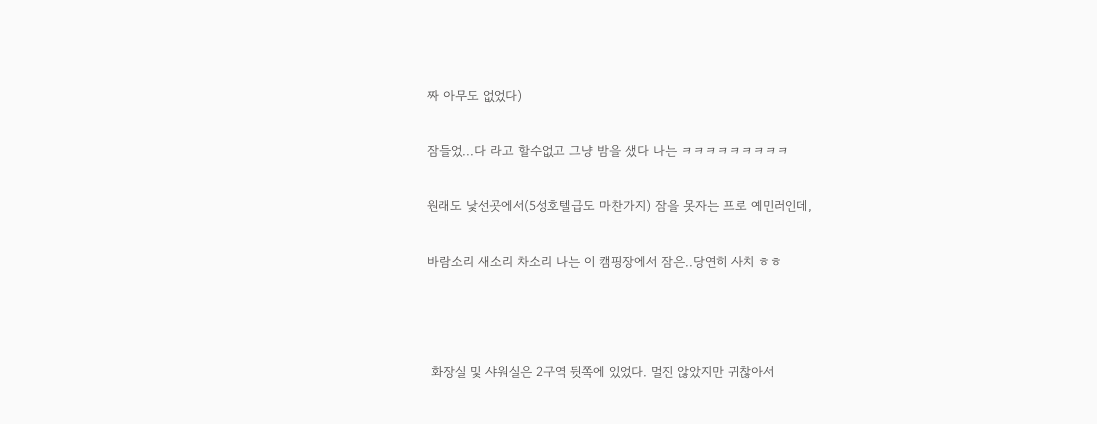짜 아무도 없었다)

잠들었...다 라고 할수없고 그냥 밤을 샜다 나는 ㅋㅋㅋㅋㅋㅋㅋㅋㅋ

원래도 낯선곳에서(5성호텔급도 마찬가지) 잠을 못자는 프로 예민러인데,

바람소리 새소리 차소리 나는 이 캠핑장에서 잠은..당연히 사치 ㅎㅎ



 화장실 및 샤워실은 2구역 뒷쪽에 있었다. 멀진 않았지만 귀찮아서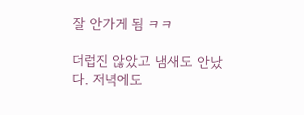잘 안가게 됨 ㅋㅋ

더럽진 않았고 냄새도 안났다. 저녁에도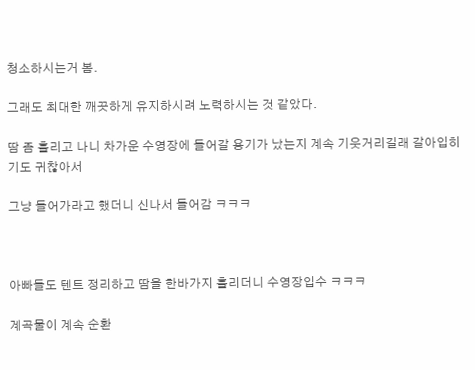청소하시는거 봄.

그래도 최대한 깨끗하게 유지하시려 노력하시는 것 같았다.

땀 좀 흘리고 나니 차가운 수영장에 들어갈 용기가 났는지 계속 기웃거리길래 갈아입히기도 귀찮아서

그냥 들어가라고 했더니 신나서 들어감 ㅋㅋㅋ



아빠들도 텐트 정리하고 땀을 한바가지 흘리더니 수영장입수 ㅋㅋㅋ

계곡물이 계속 순환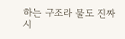하는 구조라 물도 진짜 시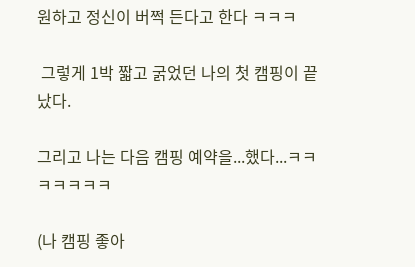원하고 정신이 버쩍 든다고 한다 ㅋㅋㅋ

 그렇게 1박 짧고 굵었던 나의 첫 캠핑이 끝났다.

그리고 나는 다음 캠핑 예약을...했다...ㅋㅋㅋㅋㅋㅋㅋ

(나 캠핑 좋아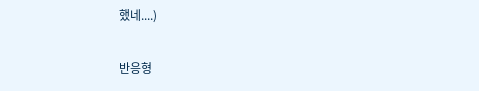했네....)

반응형